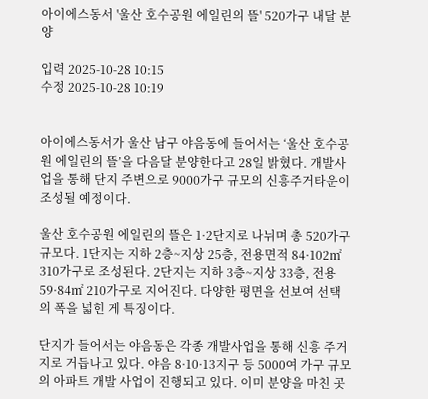아이에스동서 '울산 호수공원 에일린의 뜰' 520가구 내달 분양

입력 2025-10-28 10:15
수정 2025-10-28 10:19


아이에스동서가 울산 남구 야음동에 들어서는 ‘울산 호수공원 에일린의 뜰’을 다음달 분양한다고 28일 밝혔다. 개발사업을 통해 단지 주변으로 9000가구 규모의 신흥주거타운이 조성될 예정이다.

울산 호수공원 에일린의 뜰은 1·2단지로 나뉘며 총 520가구 규모다. 1단지는 지하 2층~지상 25층, 전용면적 84·102㎡ 310가구로 조성된다. 2단지는 지하 3층~지상 33층, 전용 59·84㎡ 210가구로 지어진다. 다양한 평면을 선보여 선택의 폭을 넓힌 게 특징이다.

단지가 들어서는 야음동은 각종 개발사업을 통해 신흥 주거지로 거듭나고 있다. 야음 8·10·13지구 등 5000여 가구 규모의 아파트 개발 사업이 진행되고 있다. 이미 분양을 마친 곳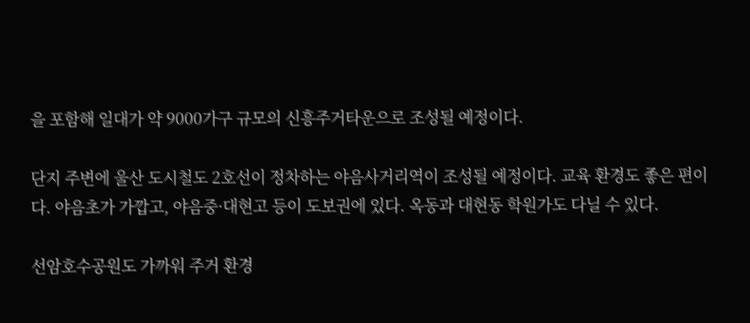을 포함해 일대가 약 9000가구 규모의 신흥주거타운으로 조성될 예정이다.

단지 주변에 울산 도시철도 2호선이 정차하는 야음사거리역이 조성될 예정이다. 교육 환경도 좋은 편이다. 야음초가 가깝고, 야음중·대현고 등이 도보권에 있다. 옥동과 대현동 학원가도 다닐 수 있다.

선암호수공원도 가까워 주거 환경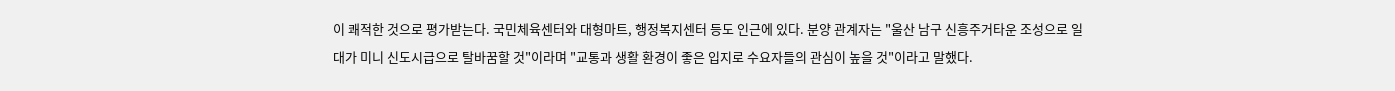이 쾌적한 것으로 평가받는다. 국민체육센터와 대형마트, 행정복지센터 등도 인근에 있다. 분양 관계자는 "울산 남구 신흥주거타운 조성으로 일대가 미니 신도시급으로 탈바꿈할 것"이라며 "교통과 생활 환경이 좋은 입지로 수요자들의 관심이 높을 것"이라고 말했다.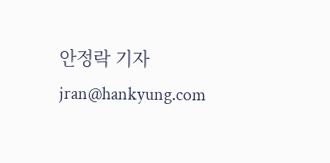안정락 기자 jran@hankyung.com